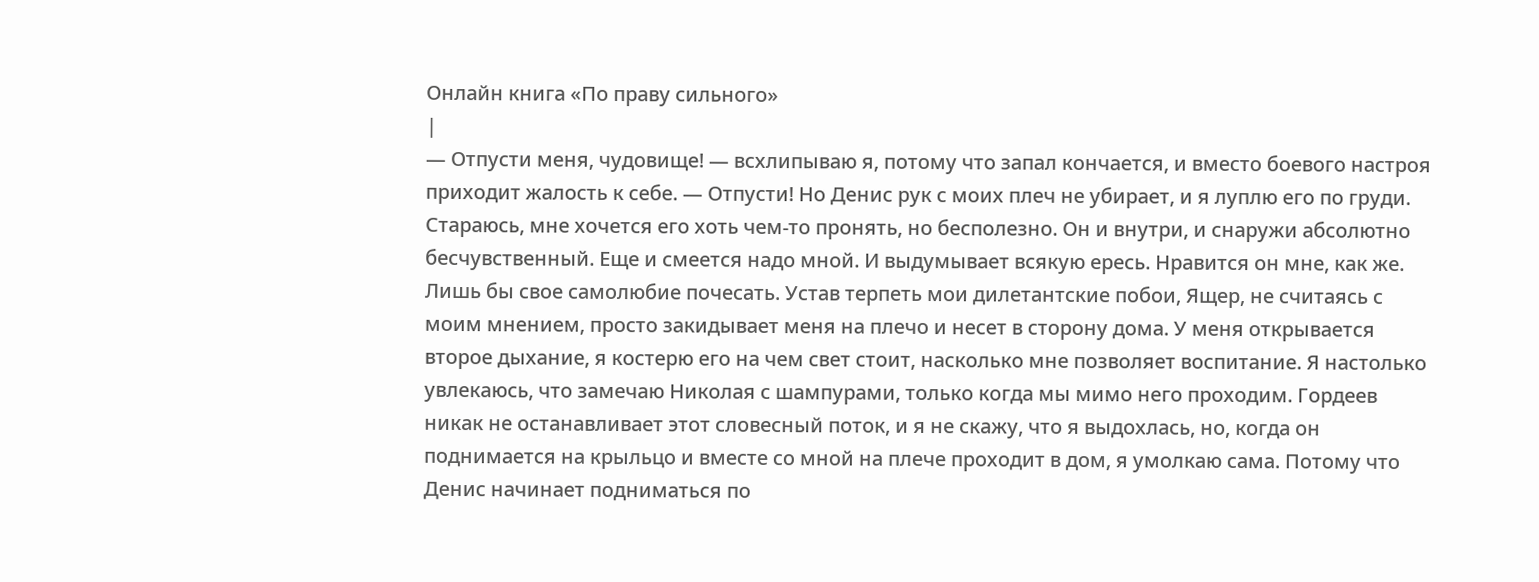Онлайн книга «По праву сильного»
|
— Отпусти меня, чудовище! — всхлипываю я, потому что запал кончается, и вместо боевого настроя приходит жалость к себе. — Отпусти! Но Денис рук с моих плеч не убирает, и я луплю его по груди. Стараюсь, мне хочется его хоть чем-то пронять, но бесполезно. Он и внутри, и снаружи абсолютно бесчувственный. Еще и смеется надо мной. И выдумывает всякую ересь. Нравится он мне, как же. Лишь бы свое самолюбие почесать. Устав терпеть мои дилетантские побои, Ящер, не считаясь с моим мнением, просто закидывает меня на плечо и несет в сторону дома. У меня открывается второе дыхание, я костерю его на чем свет стоит, насколько мне позволяет воспитание. Я настолько увлекаюсь, что замечаю Николая с шампурами, только когда мы мимо него проходим. Гордеев никак не останавливает этот словесный поток, и я не скажу, что я выдохлась, но, когда он поднимается на крыльцо и вместе со мной на плече проходит в дом, я умолкаю сама. Потому что Денис начинает подниматься по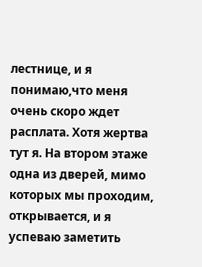лестнице, и я понимаю,что меня очень скоро ждет расплата. Хотя жертва тут я. На втором этаже одна из дверей, мимо которых мы проходим, открывается, и я успеваю заметить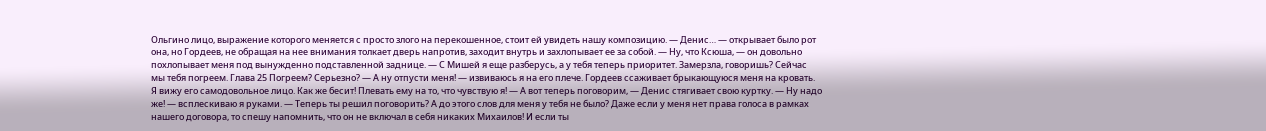Ольгино лицо, выражение которого меняется с просто злого на перекошенное, стоит ей увидеть нашу композицию. — Денис… — открывает было рот она, но Гордеев, не обращая на нее внимания толкает дверь напротив, заходит внутрь и захлопывает ее за собой. — Ну, что Ксюша, — он довольно похлопывает меня под вынужденно подставленной заднице. — С Мишей я еще разберусь, а у тебя теперь приоритет. Замерзла, говоришь? Сейчас мы тебя погреем. Глава 25 Погреем? Серьезно? — А ну отпусти меня! — извиваюсь я на его плече. Гордеев ссаживает брыкающуюся меня на кровать. Я вижу его самодовольное лицо. Как же бесит! Плевать ему на то, что чувствую я! — А вот теперь поговорим, — Денис стягивает свою куртку. — Ну надо же! — всплескиваю я руками. — Теперь ты решил поговорить? А до этого слов для меня у тебя не было? Даже если у меня нет права голоса в рамках нашего договора, то спешу напомнить, что он не включал в себя никаких Михаилов! И если ты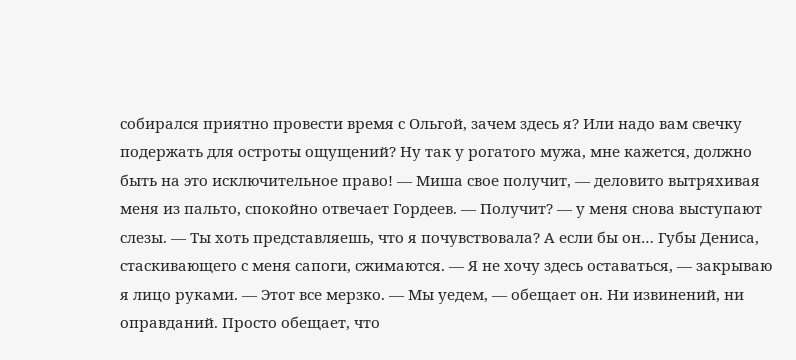собирался приятно провести время с Ольгой, зачем здесь я? Или надо вам свечку подержать для остроты ощущений? Ну так у рогатого мужа, мне кажется, должно быть на это исключительное право! — Миша свое получит, — деловито вытряхивая меня из пальто, спокойно отвечает Гордеев. — Получит? — у меня снова выступают слезы. — Ты хоть представляешь, что я почувствовала? А если бы он… Губы Дениса, стаскивающего с меня сапоги, сжимаются. — Я не хочу здесь оставаться, — закрываю я лицо руками. — Этот все мерзко. — Мы уедем, — обещает он. Ни извинений, ни оправданий. Просто обещает, что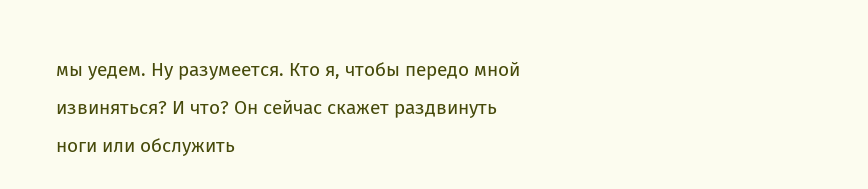мы уедем. Ну разумеется. Кто я, чтобы передо мной извиняться? И что? Он сейчас скажет раздвинуть ноги или обслужить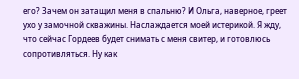его? Зачем он затащил меня в спальню? И Ольга, наверное, греет ухо у замочной скважины. Наслаждается моей истерикой. Я жду, что сейчас Гордеев будет снимать с меня свитер, и готовлюсь сопротивляться. Ну как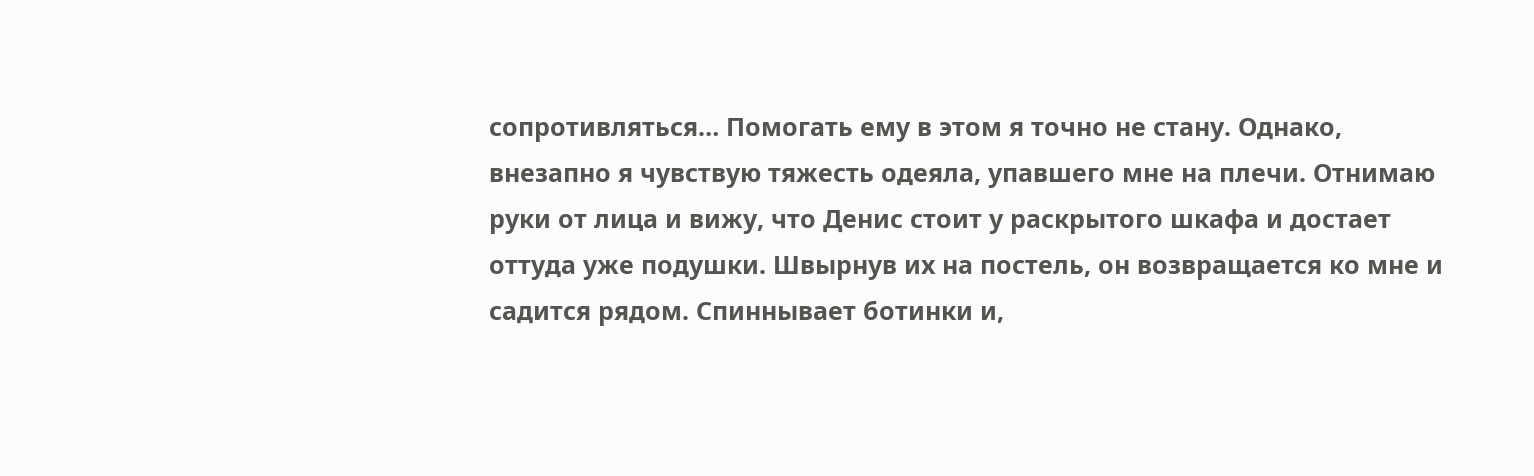сопротивляться… Помогать ему в этом я точно не стану. Однако, внезапно я чувствую тяжесть одеяла, упавшего мне на плечи. Отнимаю руки от лица и вижу, что Денис стоит у раскрытого шкафа и достает оттуда уже подушки. Швырнув их на постель, он возвращается ко мне и садится рядом. Спиннывает ботинки и,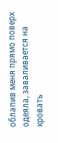облапив меня прямо поверх одеяла, заваливается на кровать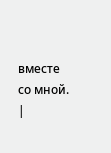вместе со мной. |